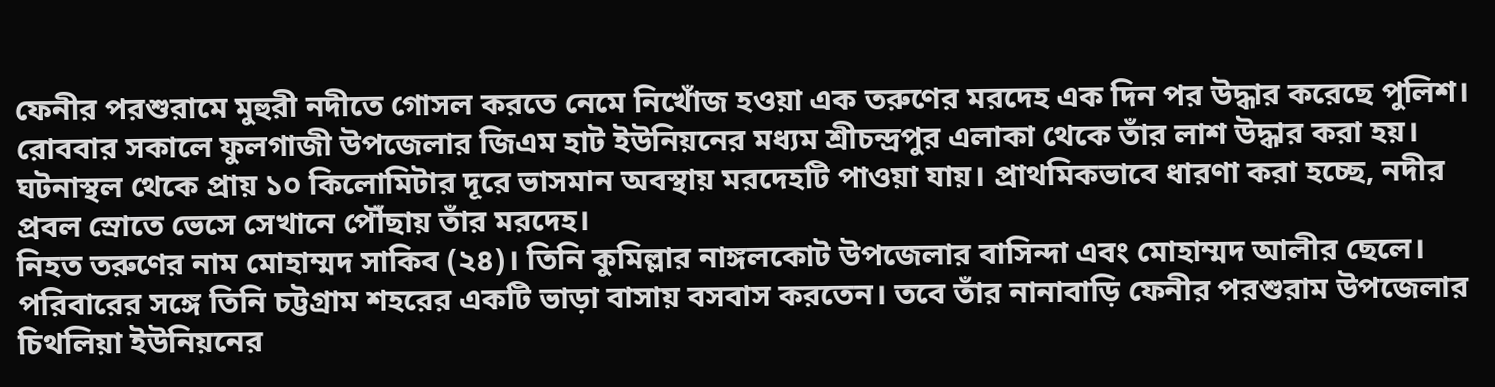ফেনীর পরশুরামে মুহুরী নদীতে গোসল করতে নেমে নিখোঁজ হওয়া এক তরুণের মরদেহ এক দিন পর উদ্ধার করেছে পুলিশ। রোববার সকালে ফুলগাজী উপজেলার জিএম হাট ইউনিয়নের মধ্যম শ্রীচন্দ্রপুর এলাকা থেকে তাঁর লাশ উদ্ধার করা হয়। ঘটনাস্থল থেকে প্রায় ১০ কিলোমিটার দূরে ভাসমান অবস্থায় মরদেহটি পাওয়া যায়। প্রাথমিকভাবে ধারণা করা হচ্ছে, নদীর প্রবল স্রোতে ভেসে সেখানে পৌঁছায় তাঁর মরদেহ।
নিহত তরুণের নাম মোহাম্মদ সাকিব (২৪)। তিনি কুমিল্লার নাঙ্গলকোট উপজেলার বাসিন্দা এবং মোহাম্মদ আলীর ছেলে। পরিবারের সঙ্গে তিনি চট্টগ্রাম শহরের একটি ভাড়া বাসায় বসবাস করতেন। তবে তাঁর নানাবাড়ি ফেনীর পরশুরাম উপজেলার চিথলিয়া ইউনিয়নের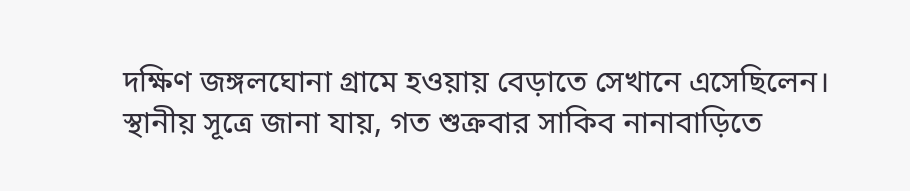দক্ষিণ জঙ্গলঘোনা গ্রামে হওয়ায় বেড়াতে সেখানে এসেছিলেন।
স্থানীয় সূত্রে জানা যায়, গত শুক্রবার সাকিব নানাবাড়িতে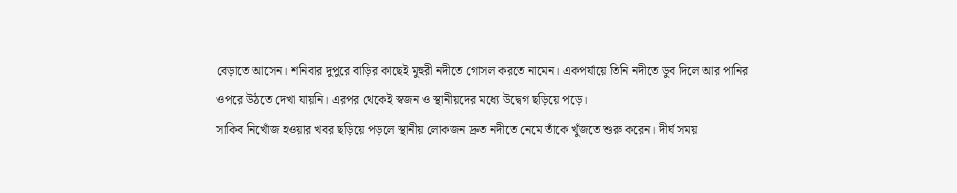বেড়াতে আসেন। শনিবার দুপুরে বাড়ির কাছেই মুহুরী নদীতে গোসল করতে নামেন। একপর্যায়ে তিনি নদীতে ডুব দিলে আর পানির ওপরে উঠতে দেখা যায়নি। এরপর থেকেই স্বজন ও স্থানীয়দের মধ্যে উদ্বেগ ছড়িয়ে পড়ে।
সাকিব নিখোঁজ হওয়ার খবর ছড়িয়ে পড়লে স্থানীয় লোকজন দ্রুত নদীতে নেমে তাঁকে খুঁজতে শুরু করেন। দীর্ঘ সময়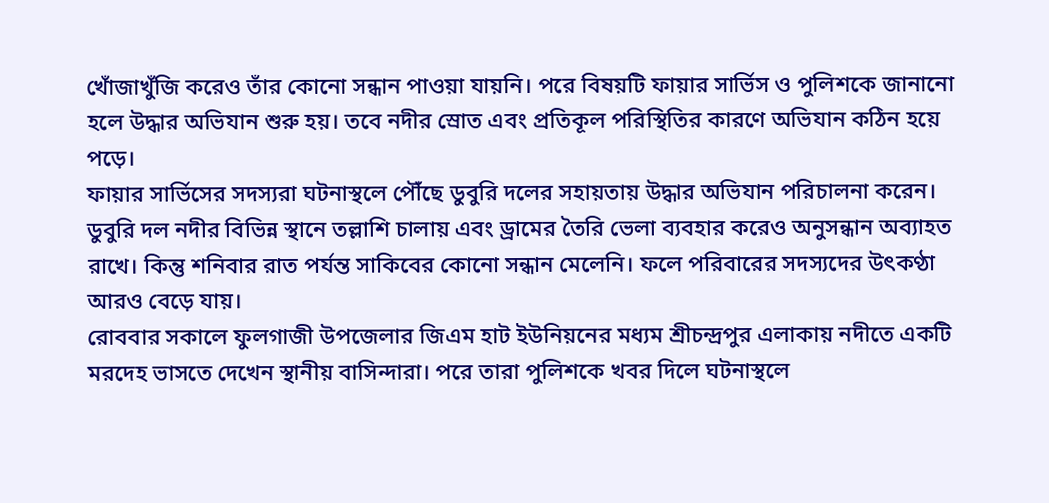খোঁজাখুঁজি করেও তাঁর কোনো সন্ধান পাওয়া যায়নি। পরে বিষয়টি ফায়ার সার্ভিস ও পুলিশকে জানানো হলে উদ্ধার অভিযান শুরু হয়। তবে নদীর স্রোত এবং প্রতিকূল পরিস্থিতির কারণে অভিযান কঠিন হয়ে পড়ে।
ফায়ার সার্ভিসের সদস্যরা ঘটনাস্থলে পৌঁছে ডুবুরি দলের সহায়তায় উদ্ধার অভিযান পরিচালনা করেন। ডুবুরি দল নদীর বিভিন্ন স্থানে তল্লাশি চালায় এবং ড্রামের তৈরি ভেলা ব্যবহার করেও অনুসন্ধান অব্যাহত রাখে। কিন্তু শনিবার রাত পর্যন্ত সাকিবের কোনো সন্ধান মেলেনি। ফলে পরিবারের সদস্যদের উৎকণ্ঠা আরও বেড়ে যায়।
রোববার সকালে ফুলগাজী উপজেলার জিএম হাট ইউনিয়নের মধ্যম শ্রীচন্দ্রপুর এলাকায় নদীতে একটি মরদেহ ভাসতে দেখেন স্থানীয় বাসিন্দারা। পরে তারা পুলিশকে খবর দিলে ঘটনাস্থলে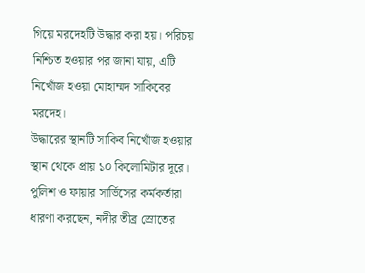গিয়ে মরদেহটি উদ্ধার করা হয়। পরিচয় নিশ্চিত হওয়ার পর জানা যায়, এটি নিখোঁজ হওয়া মোহাম্মদ সাকিবের মরদেহ।
উদ্ধারের স্থানটি সাকিব নিখোঁজ হওয়ার স্থান থেকে প্রায় ১০ কিলোমিটার দূরে। পুলিশ ও ফায়ার সার্ভিসের কর্মকর্তারা ধারণা করছেন, নদীর তীব্র স্রোতের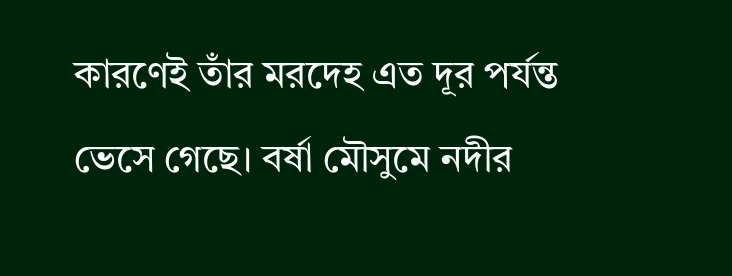কারণেই তাঁর মরদেহ এত দূর পর্যন্ত ভেসে গেছে। বর্ষা মৌসুমে নদীর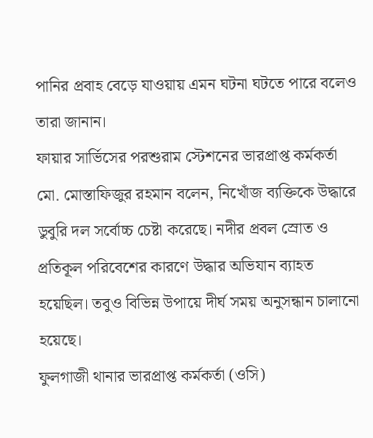পানির প্রবাহ বেড়ে যাওয়ায় এমন ঘটনা ঘটতে পারে বলেও তারা জানান।
ফায়ার সার্ভিসের পরশুরাম স্টেশনের ভারপ্রাপ্ত কর্মকর্তা মো. মোস্তাফিজুর রহমান বলেন, নিখোঁজ ব্যক্তিকে উদ্ধারে ডুবুরি দল সর্বোচ্চ চেষ্টা করেছে। নদীর প্রবল স্রোত ও প্রতিকূল পরিবেশের কারণে উদ্ধার অভিযান ব্যাহত হয়েছিল। তবুও বিভিন্ন উপায়ে দীর্ঘ সময় অনুসন্ধান চালানো হয়েছে।
ফুলগাজী থানার ভারপ্রাপ্ত কর্মকর্তা (ওসি)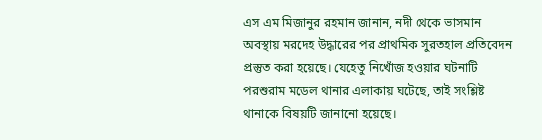এস এম মিজানুর রহমান জানান, নদী থেকে ভাসমান অবস্থায় মরদেহ উদ্ধারের পর প্রাথমিক সুরতহাল প্রতিবেদন প্রস্তুত করা হয়েছে। যেহেতু নিখোঁজ হওয়ার ঘটনাটি পরশুরাম মডেল থানার এলাকায় ঘটেছে, তাই সংশ্লিষ্ট থানাকে বিষয়টি জানানো হয়েছে।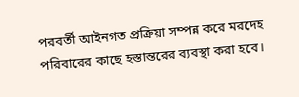পরবর্তী আইনগত প্রক্রিয়া সম্পন্ন করে মরদেহ পরিবারের কাছে হস্তান্তরের ব্যবস্থা করা হবে।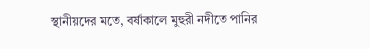স্থানীয়দের মতে, বর্ষাকালে মুহুরী নদীতে পানির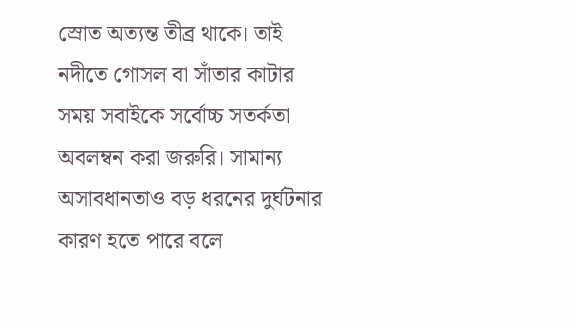স্রোত অত্যন্ত তীব্র থাকে। তাই নদীতে গোসল বা সাঁতার কাটার সময় সবাইকে সর্বোচ্চ সতর্কতা অবলম্বন করা জরুরি। সামান্য অসাবধানতাও বড় ধরনের দুর্ঘটনার কারণ হতে পারে বলে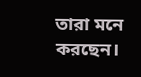তারা মনে করছেন।